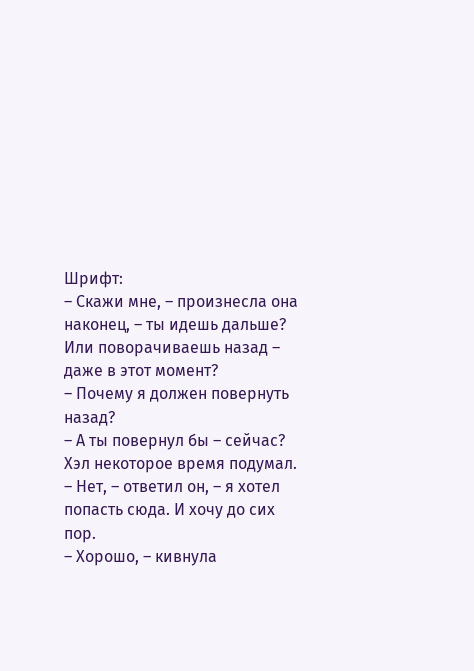Шрифт:
– Скажи мне, – произнесла она наконец, – ты идешь дальше? Или поворачиваешь назад – даже в этот момент?
– Почему я должен повернуть назад?
– А ты повернул бы – сейчас?
Хэл некоторое время подумал.
– Нет, – ответил он, – я хотел попасть сюда. И хочу до сих пор.
– Хорошо, – кивнула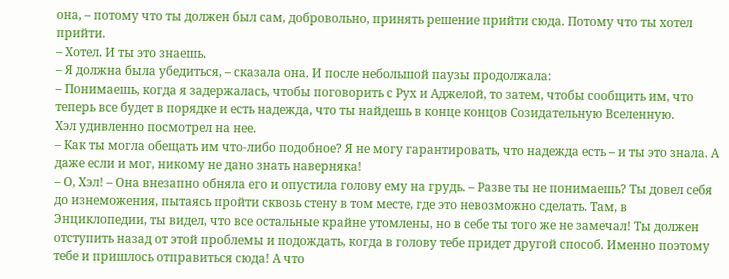она, – потому что ты должен был сам, добровольно, принять решение прийти сюда. Потому что ты хотел прийти.
– Хотел. И ты это знаешь.
– Я должна была убедиться, – сказала она. И после небольшой паузы продолжала:
– Понимаешь, когда я задержалась, чтобы поговорить с Рух и Аджелой, то затем, чтобы сообщить им, что теперь все будет в порядке и есть надежда, что ты найдешь в конце концов Созидательную Вселенную.
Хэл удивленно посмотрел на нее.
– Как ты могла обещать им что-либо подобное? Я не могу гарантировать, что надежда есть – и ты это знала. А даже если и мог, никому не дано знать наверняка!
– О, Хэл! – Она внезапно обняла его и опустила голову ему на грудь. – Разве ты не понимаешь? Ты довел себя до изнеможения, пытаясь пройти сквозь стену в том месте, где это невозможно сделать. Там, в Энциклопедии, ты видел, что все остальные крайне утомлены, но в себе ты того же не замечал! Ты должен отступить назад от этой проблемы и подождать, когда в голову тебе придет другой способ. Именно поэтому тебе и пришлось отправиться сюда! А что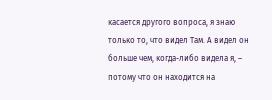касается другого вопроса, я знаю только то, что видел Там. А видел он больше чем, когда-либо видела я, – потому что он находится на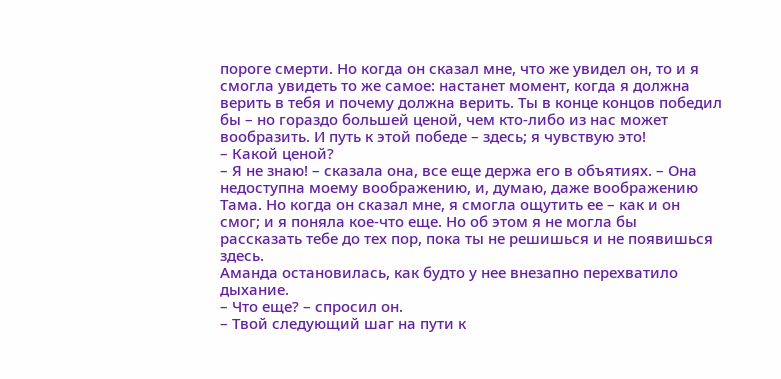пороге смерти. Но когда он сказал мне, что же увидел он, то и я смогла увидеть то же самое: настанет момент, когда я должна верить в тебя и почему должна верить. Ты в конце концов победил бы – но гораздо большей ценой, чем кто-либо из нас может вообразить. И путь к этой победе – здесь; я чувствую это!
– Какой ценой?
– Я не знаю! – сказала она, все еще держа его в объятиях. – Она недоступна моему воображению, и, думаю, даже воображению Тама. Но когда он сказал мне, я смогла ощутить ее – как и он смог; и я поняла кое-что еще. Но об этом я не могла бы рассказать тебе до тех пор, пока ты не решишься и не появишься здесь.
Аманда остановилась, как будто у нее внезапно перехватило дыхание.
– Что еще? – спросил он.
– Твой следующий шаг на пути к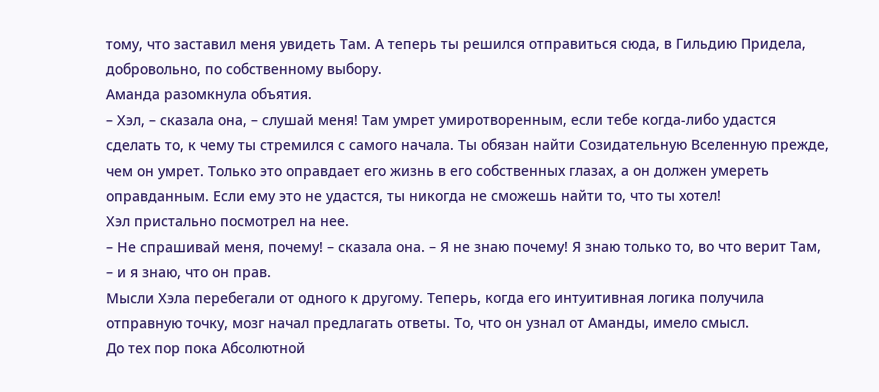тому, что заставил меня увидеть Там. А теперь ты решился отправиться сюда, в Гильдию Придела, добровольно, по собственному выбору.
Аманда разомкнула объятия.
– Хэл, – сказала она, – слушай меня! Там умрет умиротворенным, если тебе когда-либо удастся сделать то, к чему ты стремился с самого начала. Ты обязан найти Созидательную Вселенную прежде, чем он умрет. Только это оправдает его жизнь в его собственных глазах, а он должен умереть оправданным. Если ему это не удастся, ты никогда не сможешь найти то, что ты хотел!
Хэл пристально посмотрел на нее.
– Не спрашивай меня, почему! – сказала она. – Я не знаю почему! Я знаю только то, во что верит Там, – и я знаю, что он прав.
Мысли Хэла перебегали от одного к другому. Теперь, когда его интуитивная логика получила отправную точку, мозг начал предлагать ответы. То, что он узнал от Аманды, имело смысл.
До тех пор пока Абсолютной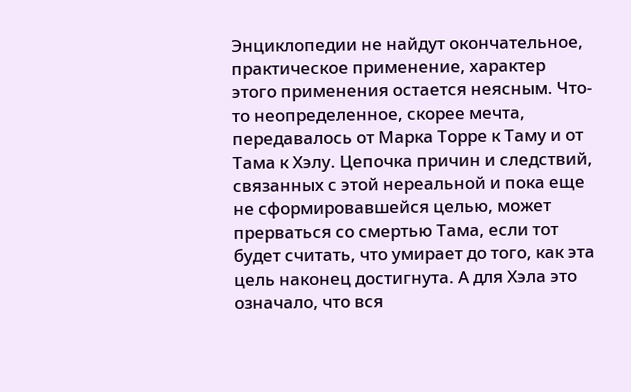Энциклопедии не найдут окончательное, практическое применение, характер этого применения остается неясным. Что-то неопределенное, скорее мечта, передавалось от Марка Торре к Таму и от Тама к Хэлу. Цепочка причин и следствий, связанных с этой нереальной и пока еще не сформировавшейся целью, может прерваться со смертью Тама, если тот будет считать, что умирает до того, как эта цель наконец достигнута. А для Хэла это означало, что вся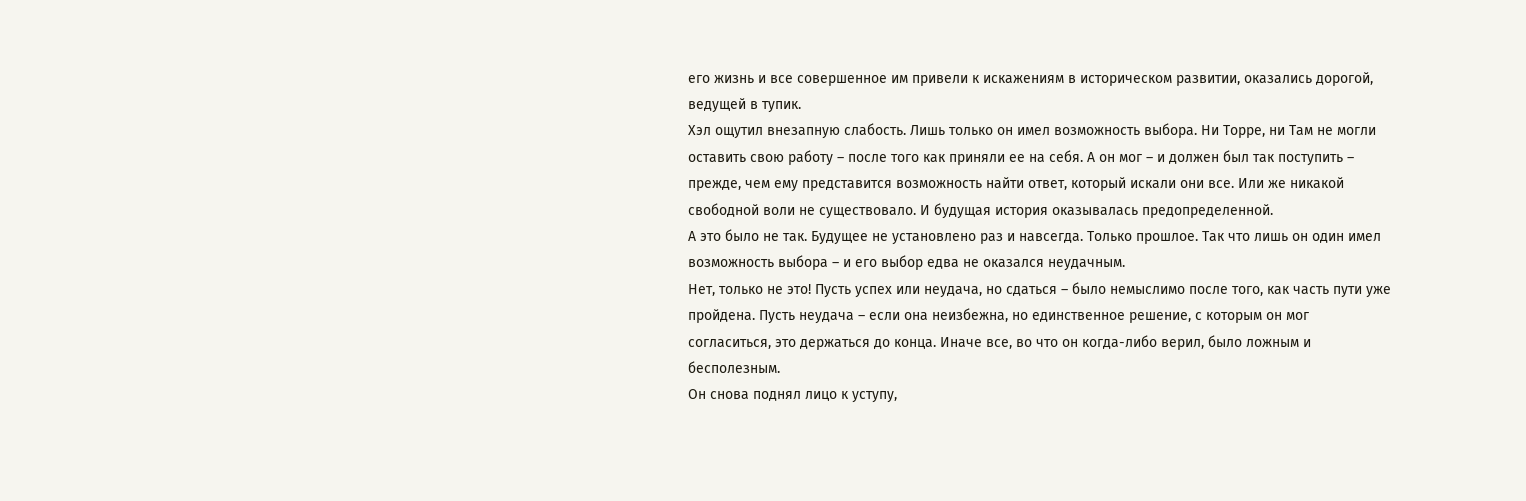его жизнь и все совершенное им привели к искажениям в историческом развитии, оказались дорогой, ведущей в тупик.
Хэл ощутил внезапную слабость. Лишь только он имел возможность выбора. Ни Торре, ни Там не могли оставить свою работу – после того как приняли ее на себя. А он мог – и должен был так поступить – прежде, чем ему представится возможность найти ответ, который искали они все. Или же никакой свободной воли не существовало. И будущая история оказывалась предопределенной.
А это было не так. Будущее не установлено раз и навсегда. Только прошлое. Так что лишь он один имел возможность выбора – и его выбор едва не оказался неудачным.
Нет, только не это! Пусть успех или неудача, но сдаться – было немыслимо после того, как часть пути уже пройдена. Пусть неудача – если она неизбежна, но единственное решение, с которым он мог согласиться, это держаться до конца. Иначе все, во что он когда-либо верил, было ложным и бесполезным.
Он снова поднял лицо к уступу,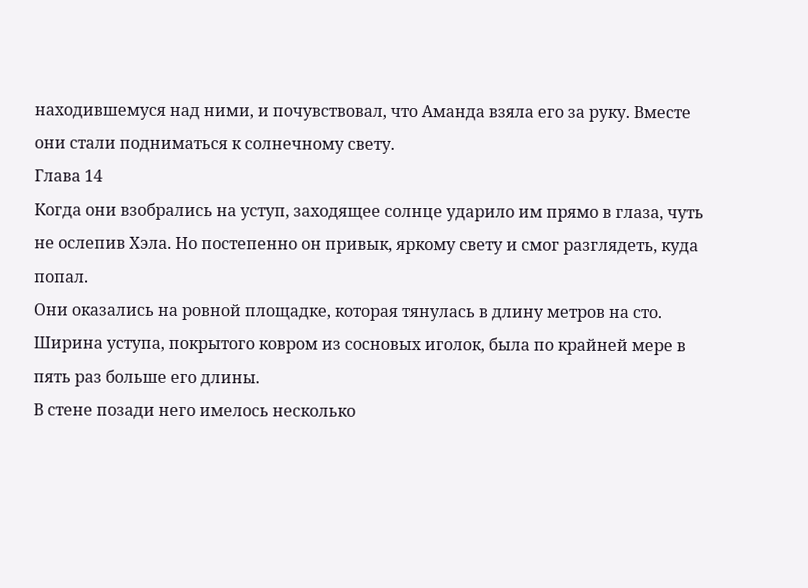находившемуся над ними, и почувствовал, что Аманда взяла его за руку. Вместе они стали подниматься к солнечному свету.
Глава 14
Когда они взобрались на уступ, заходящее солнце ударило им прямо в глаза, чуть не ослепив Хэла. Но постепенно он привык, яркому свету и смог разглядеть, куда попал.
Они оказались на ровной площадке, которая тянулась в длину метров на сто. Ширина уступа, покрытого ковром из сосновых иголок, была по крайней мере в пять раз больше его длины.
В стене позади него имелось несколько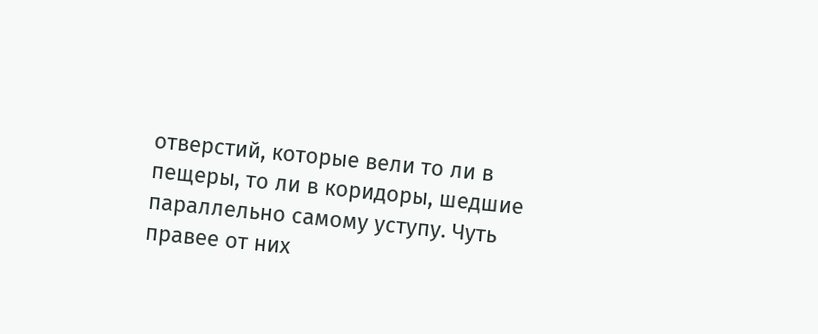отверстий, которые вели то ли в пещеры, то ли в коридоры, шедшие параллельно самому уступу. Чуть правее от них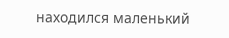находился маленький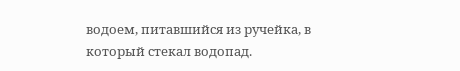водоем, питавшийся из ручейка, в который стекал водопад.